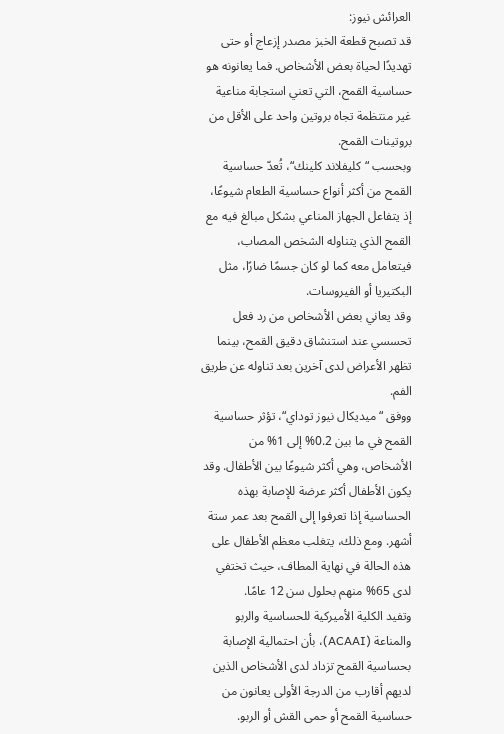العرائش نيوز:
قد تصبح قطعة الخبز مصدر إزعاج أو حتى تهديدًا لحياة بعض الأشخاص. فما يعانونه هو حساسية القمح، التي تعني استجابة مناعية غير منتظمة تجاه بروتين واحد على الأقل من بروتينات القمح.
وبحسب “كليفلاند كلينك“، تُعدّ حساسية القمح من أكثر أنواع حساسية الطعام شيوعًا، إذ يتفاعل الجهاز المناعي بشكل مبالغ فيه مع القمح الذي يتناوله الشخص المصاب، فيتعامل معه كما لو كان جسمًا ضارًا، مثل البكتيريا أو الفيروسات.
وقد يعاني بعض الأشخاص من رد فعل تحسسي عند استنشاق دقيق القمح، بينما تظهر الأعراض لدى آخرين بعد تناوله عن طريق الفم.
ووفق “ميديكال نيوز توداي“، تؤثر حساسية القمح في ما بين 0.2% إلى 1% من الأشخاص، وهي أكثر شيوعًا بين الأطفال. وقد يكون الأطفال أكثر عرضة للإصابة بهذه الحساسية إذا تعرفوا إلى القمح بعد عمر ستة أشهر. ومع ذلك، يتغلب معظم الأطفال على هذه الحالة في نهاية المطاف، حيث تختفي لدى 65% منهم بحلول سن 12 عامًا.
وتفيد الكلية الأميركية للحساسية والربو والمناعة (ACAAI)، بأن احتمالية الإصابة بحساسية القمح تزداد لدى الأشخاص الذين لديهم أقارب من الدرجة الأولى يعانون من حساسية القمح أو حمى القش أو الربو.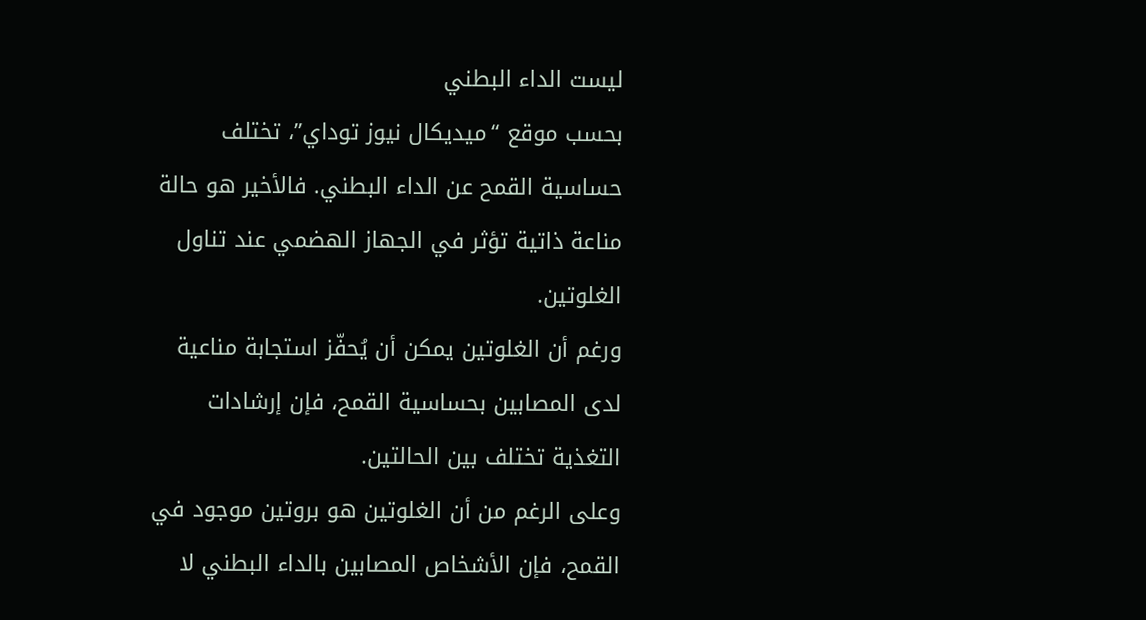ليست الداء البطني
بحسب موقع “ميديكال نيوز توداي”، تختلف حساسية القمح عن الداء البطني. فالأخير هو حالة مناعة ذاتية تؤثر في الجهاز الهضمي عند تناول الغلوتين.
ورغم أن الغلوتين يمكن أن يُحفّز استجابة مناعية لدى المصابين بحساسية القمح، فإن إرشادات التغذية تختلف بين الحالتين.
وعلى الرغم من أن الغلوتين هو بروتين موجود في القمح، فإن الأشخاص المصابين بالداء البطني لا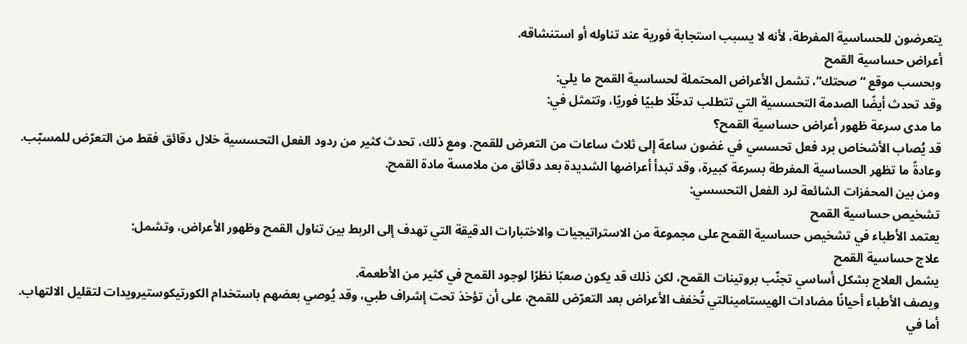يتعرضون للحساسية المفرطة، لأنه لا يسبب استجابة فورية عند تناوله أو استنشاقه.
أعراض حساسية القمح
وبحسب موقع “صحتك“، تشمل الأعراض المحتملة لحساسية القمح ما يلي:
وقد تحدث أيضًا الصدمة التحسسية التي تتطلب تدخّلًا طبيًا فوريًا، وتتمثل في:
ما مدى سرعة ظهور أعراض حساسية القمح؟
قد يُصاب الأشخاص برد فعل تحسسي في غضون ساعة إلى ثلاث ساعات من التعرض للقمح. ومع ذلك، تحدث كثير من ردود الفعل التحسسية خلال دقائق فقط من التعرّض للمسبّب.
وعادةً ما تظهر الحساسية المفرطة بسرعة كبيرة، وقد تبدأ أعراضها الشديدة بعد دقائق من ملامسة مادة القمح.
ومن بين المحفزات الشائعة لرد الفعل التحسسي:
تشخيص حساسية القمح
يعتمد الأطباء في تشخيص حساسية القمح على مجموعة من الاستراتيجيات والاختبارات الدقيقة التي تهدف إلى الربط بين تناول القمح وظهور الأعراض، وتشمل:
علاج حساسية القمح
يشمل العلاج بشكل أساسي تجنّب بروتينات القمح، لكن ذلك قد يكون صعبًا نظرًا لوجود القمح في كثير من الأطعمة.
ويصف الأطباء أحيانًا مضادات الهيستامينالتي تُخفف الأعراض بعد التعرّض للقمح، على أن تؤخذ تحت إشراف طبي، وقد يُوصي بعضهم باستخدام الكورتيكوستيرويدات لتقليل الالتهاب.
أما في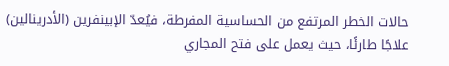حالات الخطر المرتفع من الحساسية المفرطة، فيُعدّ الإبينفرين (الأدرينالين) علاجًا طارئًا، حيث يعمل على فتح المجاري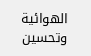الهوائية وتحسين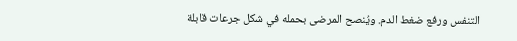التنفس ورفع ضغط الدم. ويُنصح المرضى بحمله في شكل جرعات قابلة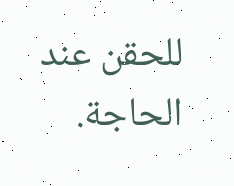للحقن عند الحاجة.